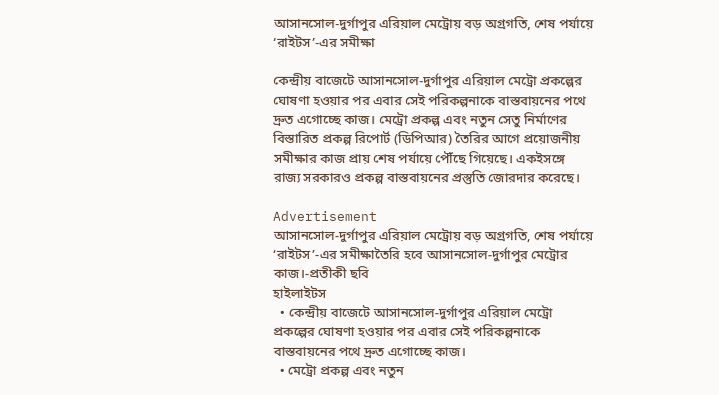আসানসোল-দুর্গাপুর এরিয়াল মেট্রোয় বড় অগ্রগতি, শেষ পর্যায়ে ‘রাইটস’-এর সমীক্ষা

কেন্দ্রীয় বাজেটে আসানসোল-দুর্গাপুর এরিয়াল মেট্রো প্রকল্পের ঘোষণা হওয়ার পর এবার সেই পরিকল্পনাকে বাস্তবায়নের পথে দ্রুত এগোচ্ছে কাজ। মেট্রো প্রকল্প এবং নতুন সেতু নির্মাণের বিস্তারিত প্রকল্প রিপোর্ট (ডিপিআর) তৈরির আগে প্রয়োজনীয় সমীক্ষার কাজ প্রায় শেষ পর্যায়ে পৌঁছে গিয়েছে। একইসঙ্গে রাজ্য সরকারও প্রকল্প বাস্তবায়নের প্রস্তুতি জোরদার করেছে।

Advertisement
আসানসোল-দুর্গাপুর এরিয়াল মেট্রোয় বড় অগ্রগতি, শেষ পর্যায়ে ‘রাইটস’-এর সমীক্ষাতৈরি হবে আসানসোল-দুর্গাপুর মেট্রোর কাজ।-প্রতীকী ছবি
হাইলাইটস
  • কেন্দ্রীয় বাজেটে আসানসোল-দুর্গাপুর এরিয়াল মেট্রো প্রকল্পের ঘোষণা হওয়ার পর এবার সেই পরিকল্পনাকে বাস্তবায়নের পথে দ্রুত এগোচ্ছে কাজ।
  • মেট্রো প্রকল্প এবং নতুন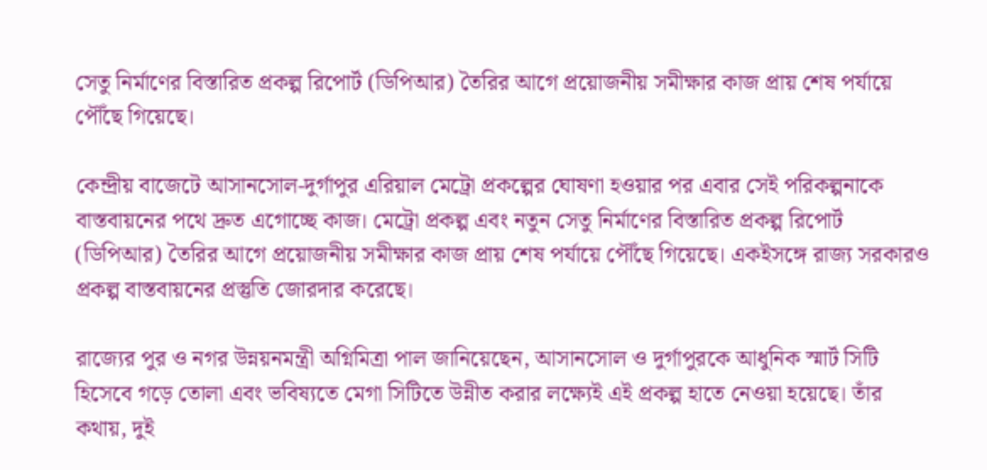সেতু নির্মাণের বিস্তারিত প্রকল্প রিপোর্ট (ডিপিআর) তৈরির আগে প্রয়োজনীয় সমীক্ষার কাজ প্রায় শেষ পর্যায়ে পৌঁছে গিয়েছে।

কেন্দ্রীয় বাজেটে আসানসোল-দুর্গাপুর এরিয়াল মেট্রো প্রকল্পের ঘোষণা হওয়ার পর এবার সেই পরিকল্পনাকে বাস্তবায়নের পথে দ্রুত এগোচ্ছে কাজ। মেট্রো প্রকল্প এবং নতুন সেতু নির্মাণের বিস্তারিত প্রকল্প রিপোর্ট (ডিপিআর) তৈরির আগে প্রয়োজনীয় সমীক্ষার কাজ প্রায় শেষ পর্যায়ে পৌঁছে গিয়েছে। একইসঙ্গে রাজ্য সরকারও প্রকল্প বাস্তবায়নের প্রস্তুতি জোরদার করেছে।

রাজ্যের পুর ও নগর উন্নয়নমন্ত্রী অগ্নিমিত্রা পাল জানিয়েছেন, আসানসোল ও দুর্গাপুরকে আধুনিক স্মার্ট সিটি হিসেবে গড়ে তোলা এবং ভবিষ্যতে মেগা সিটিতে উন্নীত করার লক্ষ্যেই এই প্রকল্প হাতে নেওয়া হয়েছে। তাঁর কথায়, দুই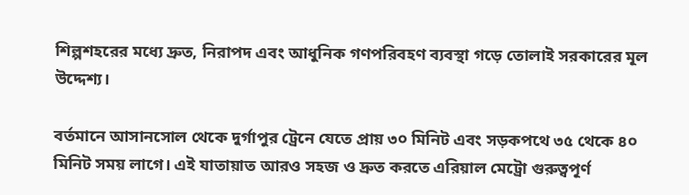শিল্পশহরের মধ্যে দ্রুত, নিরাপদ এবং আধুনিক গণপরিবহণ ব্যবস্থা গড়ে তোলাই সরকারের মূল উদ্দেশ্য।

বর্তমানে আসানসোল থেকে দুর্গাপুর ট্রেনে যেতে প্রায় ৩০ মিনিট এবং সড়কপথে ৩৫ থেকে ৪০ মিনিট সময় লাগে। এই যাতায়াত আরও সহজ ও দ্রুত করতে এরিয়াল মেট্রো গুরুত্বপূর্ণ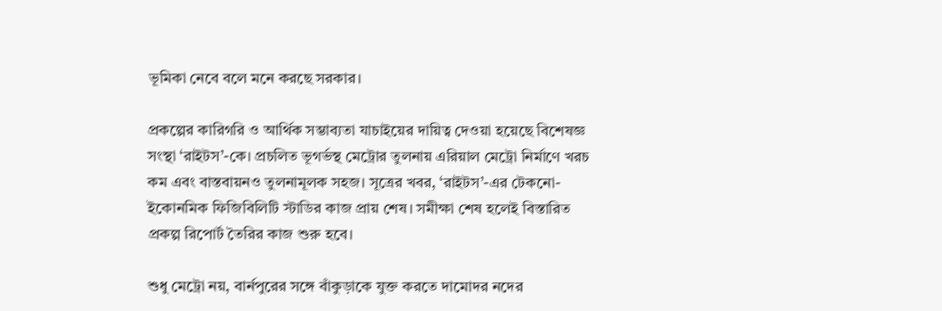ভূমিকা নেবে বলে মনে করছে সরকার।

প্রকল্পের কারিগরি ও আর্থিক সম্ভাব্যতা যাচাইয়ের দায়িত্ব দেওয়া হয়েছে বিশেষজ্ঞ সংস্থা ‘রাইটস’-কে। প্রচলিত ভূগর্ভস্থ মেট্রোর তুলনায় এরিয়াল মেট্রো নির্মাণে খরচ কম এবং বাস্তবায়নও তুলনামূলক সহজ। সূত্রের খবর, ‘রাইটস’-এর টেকনো-ইকোনমিক ফিজিবিলিটি স্টাডির কাজ প্রায় শেষ। সমীক্ষা শেষ হলেই বিস্তারিত প্রকল্প রিপোর্ট তৈরির কাজ শুরু হবে।

শুধু মেট্রো নয়, বার্নপুরের সঙ্গে বাঁকুড়াকে যুক্ত করতে দামোদর নদের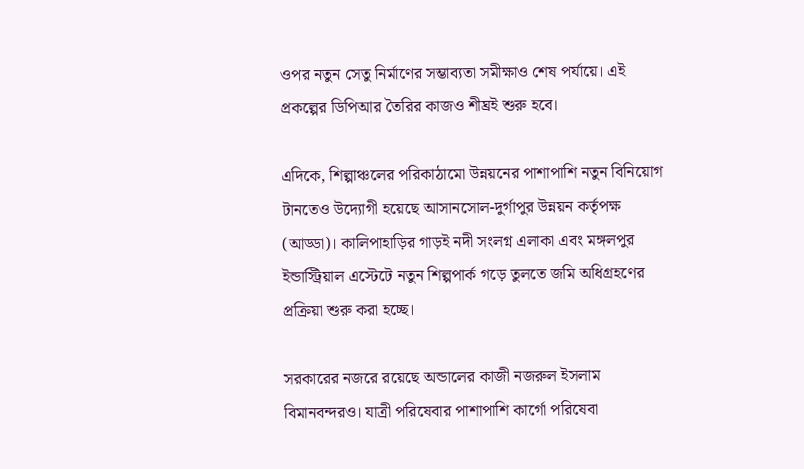ওপর নতুন সেতু নির্মাণের সম্ভাব্যতা সমীক্ষাও শেষ পর্যায়ে। এই প্রকল্পের ডিপিআর তৈরির কাজও শীঘ্রই শুরু হবে।

এদিকে, শিল্পাঞ্চলের পরিকাঠামো উন্নয়নের পাশাপাশি নতুন বিনিয়োগ টানতেও উদ্যোগী হয়েছে আসানসোল-দুর্গাপুর উন্নয়ন কর্তৃপক্ষ (আড্ডা)। কালিপাহাড়ির গাড়ই নদী সংলগ্ন এলাকা এবং মঙ্গলপুর ইন্ডাস্ট্রিয়াল এস্টেটে নতুন শিল্পপার্ক গড়ে তুলতে জমি অধিগ্রহণের প্রক্রিয়া শুরু করা হচ্ছে।

সরকারের নজরে রয়েছে অন্ডালের কাজী নজরুল ইসলাম বিমানবন্দরও। যাত্রী পরিষেবার পাশাপাশি কার্গো পরিষেবা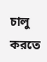চালু করতে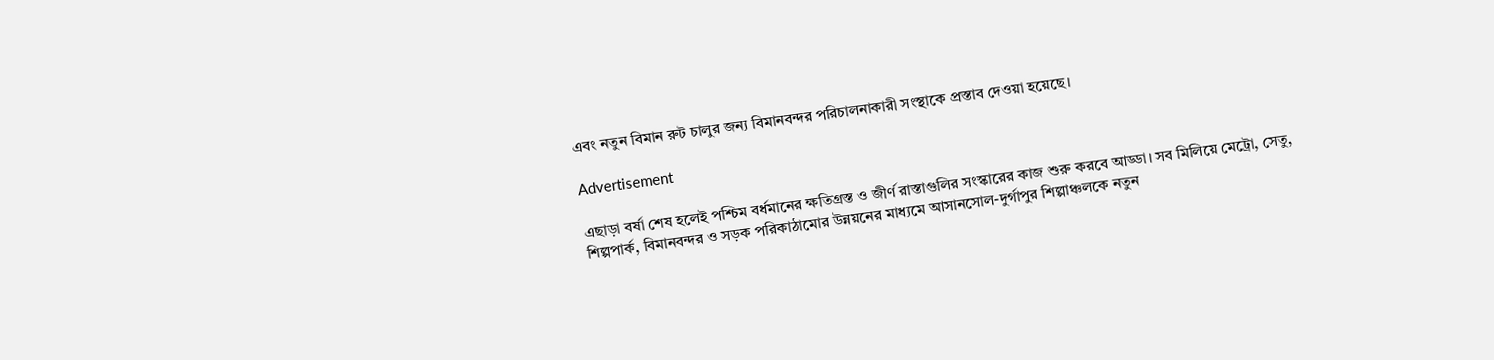এবং নতুন বিমান রুট চালুর জন্য বিমানবন্দর পরিচালনাকারী সংস্থাকে প্রস্তাব দেওয়া হয়েছে।

Advertisement

এছাড়া বর্ষা শেষ হলেই পশ্চিম বর্ধমানের ক্ষতিগ্রস্ত ও জীর্ণ রাস্তাগুলির সংস্কারের কাজ শুরু করবে আড্ডা। সব মিলিয়ে মেট্রো, সেতু, শিল্পপার্ক, বিমানবন্দর ও সড়ক পরিকাঠামোর উন্নয়নের মাধ্যমে আসানসোল-দুর্গাপুর শিল্পাঞ্চলকে নতুন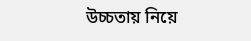উচ্চতায় নিয়ে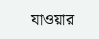যাওয়ার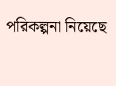পরিকল্পনা নিয়েছে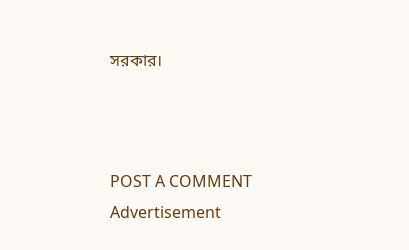সরকার।



POST A COMMENT
Advertisement